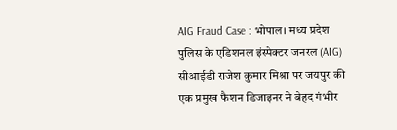AIG Fraud Case : भोपाल। मध्य प्रदेश पुलिस के एडिशनल इंस्पेक्टर जनरल (AIG) सीआईडी राजेश कुमार मिश्रा पर जयपुर की एक प्रमुख फैशन डिजाइनर ने बेहद गंभीर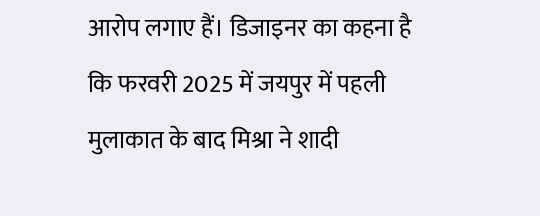आरोप लगाए हैं। डिजाइनर का कहना है कि फरवरी 2025 में जयपुर में पहली मुलाकात के बाद मिश्रा ने शादी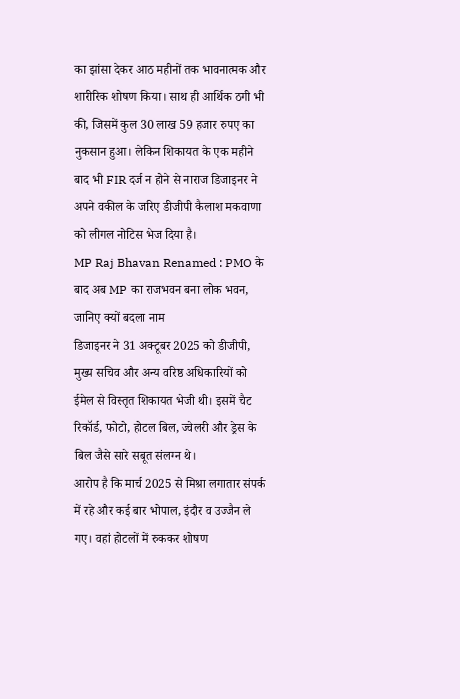का झांसा देकर आठ महीनों तक भावनात्मक और शारीरिक शोषण किया। साथ ही आर्थिक ठगी भी की, जिसमें कुल 30 लाख 59 हजार रुपए का नुकसान हुआ। लेकिन शिकायत के एक महीने बाद भी FIR दर्ज न होने से नाराज डिजाइनर ने अपने वकील के जरिए डीजीपी कैलाश मकवाणा को लीगल नोटिस भेज दिया है।
MP Raj Bhavan Renamed : PMO के बाद अब MP का राजभवन बना लोक भवन, जानिए क्यों बदला नाम
डिजाइनर ने 31 अक्टूबर 2025 को डीजीपी, मुख्य सचिव और अन्य वरिष्ठ अधिकारियों को ईमेल से विस्तृत शिकायत भेजी थी। इसमें चैट रिकॉर्ड, फोटो, होटल बिल, ज्वेलरी और ड्रेस के बिल जैसे सारे सबूत संलग्न थे।
आरोप है कि मार्च 2025 से मिश्रा लगातार संपर्क में रहे और कई बार भोपाल, इंदौर व उज्जैन ले गए। वहां होटलों में रुककर शोषण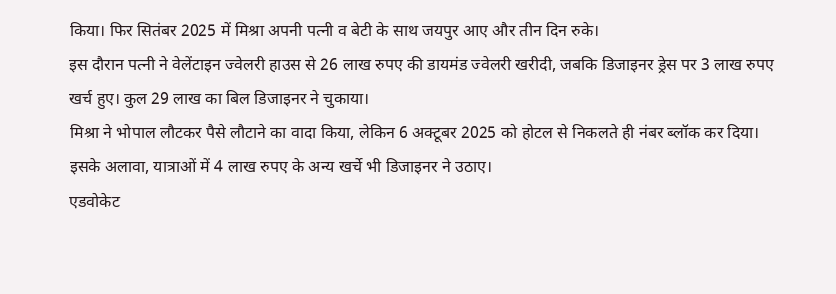किया। फिर सितंबर 2025 में मिश्रा अपनी पत्नी व बेटी के साथ जयपुर आए और तीन दिन रुके।
इस दौरान पत्नी ने वेलेंटाइन ज्वेलरी हाउस से 26 लाख रुपए की डायमंड ज्वेलरी खरीदी, जबकि डिजाइनर ड्रेस पर 3 लाख रुपए खर्च हुए। कुल 29 लाख का बिल डिजाइनर ने चुकाया।
मिश्रा ने भोपाल लौटकर पैसे लौटाने का वादा किया, लेकिन 6 अक्टूबर 2025 को होटल से निकलते ही नंबर ब्लॉक कर दिया। इसके अलावा, यात्राओं में 4 लाख रुपए के अन्य खर्चे भी डिजाइनर ने उठाए।
एडवोकेट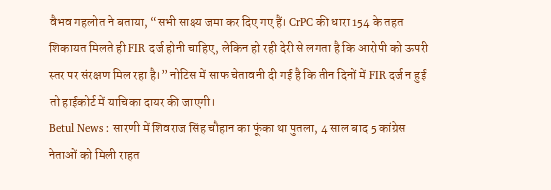वैभव गहलोत ने बताया, “सभी साक्ष्य जमा कर दिए गए हैं। CrPC की धारा 154 के तहत शिकायत मिलते ही FIR दर्ज होनी चाहिए, लेकिन हो रही देरी से लगता है कि आरोपी को ऊपरी स्तर पर संरक्षण मिल रहा है।” नोटिस में साफ चेतावनी दी गई है कि तीन दिनों में FIR दर्ज न हुई तो हाईकोर्ट में याचिका दायर की जाएगी।
Betul News : सारणी में शिवराज सिंह चौहान का फूंका था पुतला, 4 साल बाद 5 कांग्रेस नेताओं को मिली राहत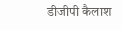डीजीपी कैलाश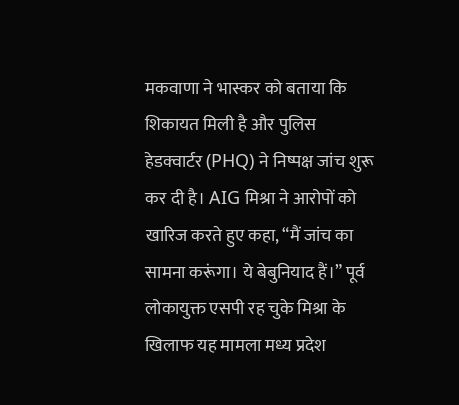मकवाणा ने भास्कर को बताया कि शिकायत मिली है और पुलिस हेडक्वार्टर (PHQ) ने निष्पक्ष जांच शुरू कर दी है। AIG मिश्रा ने आरोपों को खारिज करते हुए कहा, “मैं जांच का सामना करूंगा। ये बेबुनियाद हैं।” पूर्व लोकायुक्त एसपी रह चुके मिश्रा के खिलाफ यह मामला मध्य प्रदेश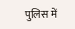पुलिस में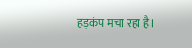हड़कंप मचा रहा है।